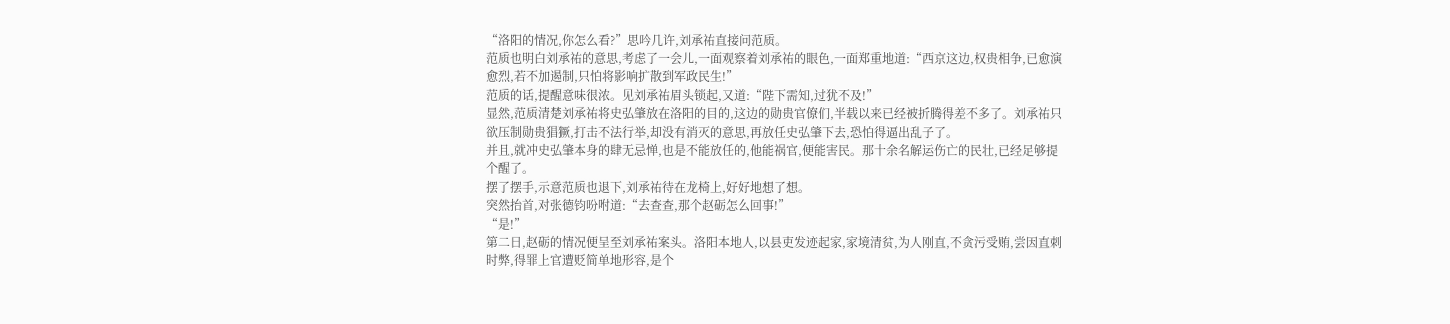“洛阳的情况,你怎么看?”思吟几许,刘承祐直接问范质。
范质也明白刘承祐的意思,考虑了一会儿,一面观察着刘承祐的眼色,一面郑重地道:“西京这边,权贵相争,已愈演愈烈,若不加遏制,只怕将影响扩散到军政民生!”
范质的话,提醒意味很浓。见刘承祐眉头锁起,又道:“陛下需知,过犹不及!”
显然,范质清楚刘承祐将史弘肇放在洛阳的目的,这边的勋贵官僚们,半载以来已经被折腾得差不多了。刘承祐只欲压制勋贵猖獗,打击不法行举,却没有消灭的意思,再放任史弘肇下去,恐怕得逼出乱子了。
并且,就冲史弘肇本身的肆无忌惮,也是不能放任的,他能祸官,便能害民。那十余名解运伤亡的民壮,已经足够提个醒了。
摆了摆手,示意范质也退下,刘承祐待在龙椅上,好好地想了想。
突然抬首,对张德钧吩咐道:“去查查,那个赵砺怎么回事!”
“是!”
第二日,赵砺的情况便呈至刘承祐案头。洛阳本地人,以县吏发迹起家,家境清贫,为人刚直,不贪污受贿,尝因直刺时弊,得罪上官遭贬简单地形容,是个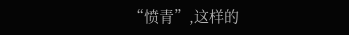“愤青”,这样的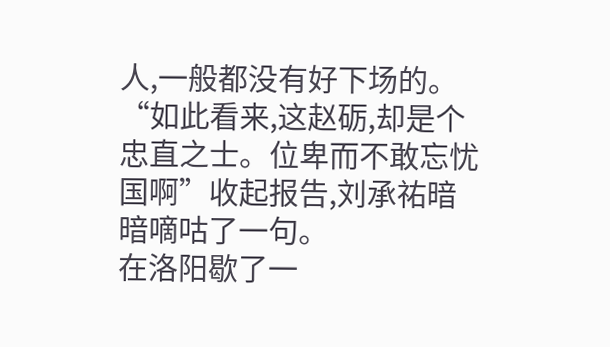人,一般都没有好下场的。
“如此看来,这赵砺,却是个忠直之士。位卑而不敢忘忧国啊”收起报告,刘承祐暗暗嘀咕了一句。
在洛阳歇了一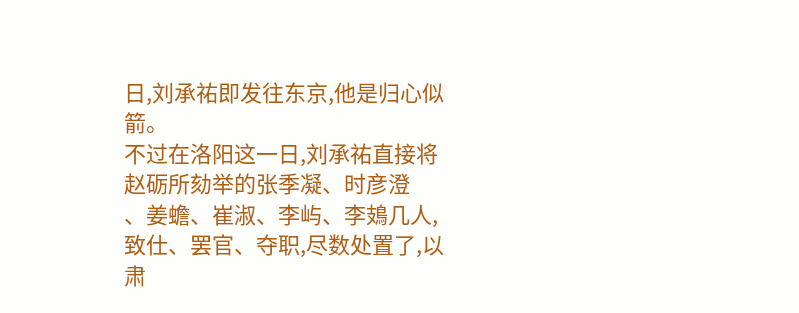日,刘承祐即发往东京,他是归心似箭。
不过在洛阳这一日,刘承祐直接将赵砺所劾举的张季凝、时彦澄
、姜蟾、崔淑、李屿、李鳷几人,致仕、罢官、夺职,尽数处置了,以肃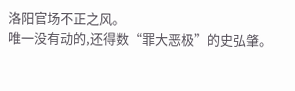洛阳官场不正之风。
唯一没有动的,还得数“罪大恶极”的史弘肇。